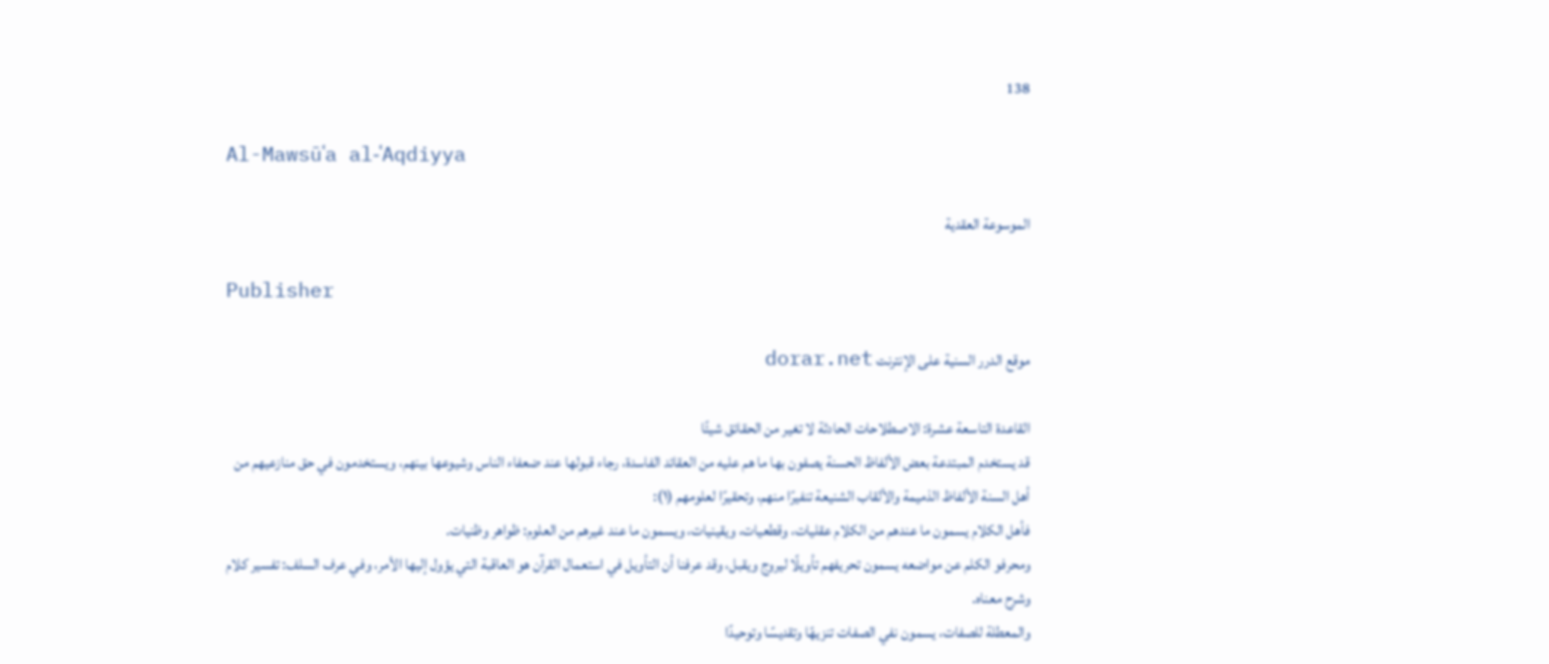138

Al-Mawsūʿa al-ʿAqdiyya

الموسوعة العقدية

Publisher

موقع الدرر السنية على الإنترنت dorar.net

القاعدة التاسعة عشرة: الاصطلاحات الحادثة لا تغير من الحقائق شيئًا
قد يستخدم المبتدعة بعض الألفاظ الحسنة يصفون بها ما هم عليه من العقائد الفاسدة، رجاء قبولها عند ضعفاء الناس وشيوعها بينهم، ويستخدمون في حق منازعيهم من أهل السنة الألفاظ الذميمة والألقاب الشنيعة تنفيرًا منهم، وتحقيرًا لعلومهم (١):
فأهل الكلام يسمون ما عندهم من الكلام عقليات، وقطعيات، ويقينيات، ويسمون ما عند غيرهم من العلوم: ظواهر وظنيات.
ومحرفو الكلم عن مواضعه يسمون تحريفهم تأويلًا ليروج ويقبل، وقد عرفنا أن التأويل في استعمال القرآن هو العاقبة التي يؤول إليها الأمر، وفي عرف السلف: تفسير كلام وشرح معناه.
والمعطلة للصفات، يسمون نفي الصفات تنزيهًا وتقديسًا وتوحيدًا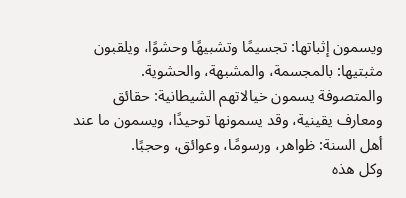ويسمون إثباتها: تجسيمًا وتشبيهًا وحشوًا، ويلقبون مثبتيها: بالمجسمة، والمشبهة، والحشوية.
والمتصوفة يسمون خيالاتهم الشيطانية: حقائق ومعارف يقينية، وقد يسمونها توحيدًا، ويسمون ما عند أهل السنة: ظواهر، ورسومًا، وعوائق، وحجبًا.
وكل هذه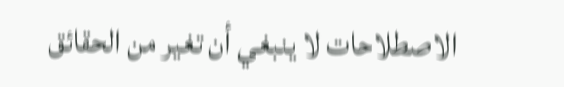الاصطلاحات لا ينبغي أن تغير من الحقائق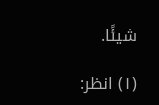شيئًا.

(١) انظر: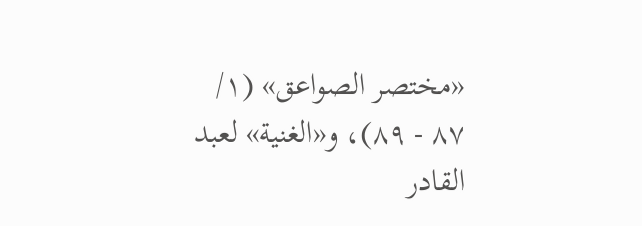«مختصر الصواعق» (١/ ٨٧ - ٨٩)، و«الغنية» لعبد القادر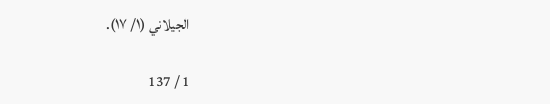الجيلاني (١/ ١٧).

1 / 137